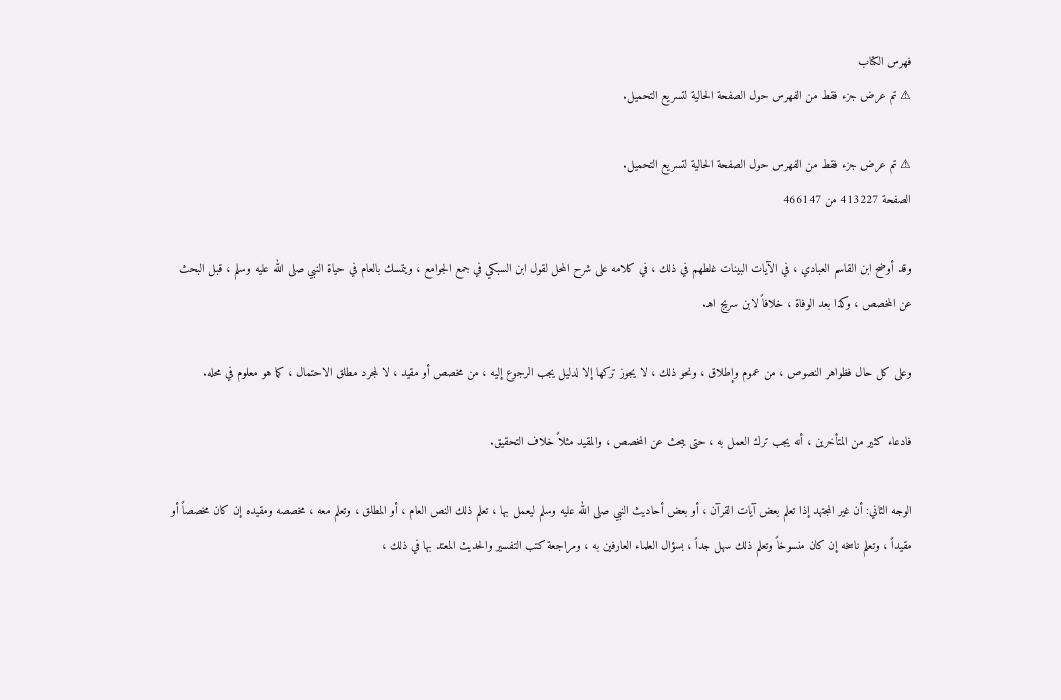فهرس الكتاب
⚠ تم عرض جزء فقط من الفهرس حول الصفحة الحالية لتسريع التحميل.

⚠ تم عرض جزء فقط من الفهرس حول الصفحة الحالية لتسريع التحميل.
الصفحة 413227 من 466147

وقد أوضح ابن القاسم العبادي ، في الآيات البينات غلطهم في ذلك ، في كلامه على شرح المحل لقول ابن السبكي في جمع الجوامع ، ويتمسك بالعام في حياة النبي صلى الله عليه وسلم ، قبل البحث عن المخصص ، وكذا بعد الوفاة ، خلافاً لابن سريج اهـ.

وعلى كل حال فظواهر النصوص ، من عموم وإطلاق ، ونحو ذلك ، لا يجوز تركها إلا لدليل يجب الرجوع إليه ، من مخصص أو مقيد ، لا لمجرد مطلق الاحتمال ، كما هو معلوم في محله.

فادعاء كثير من المتأخرين ، أنه يجب ترك العمل به ، حتى يبحث عن المخصص ، والمقيد مثلاً خلاف التحقيق.

الوجه الثاني: أن غير المجتهد إذا تعلم بعض آيات القرآن ، أو بعض أحاديث النبي صلى الله عليه وسلم ليعمل بها ، تعلم ذلك النص العام ، أو المطلق ، وتعلم معه ، مخصصه ومقيده إن كان مخصصاً أو مقيداً ، وتعلم ناسخه إن كان منسوخاً وتعلم ذلك سهل جداً ، بسؤال العلماء العارفين به ، ومراجعة كتب التفسير والحديث المعتد بها في ذلك ،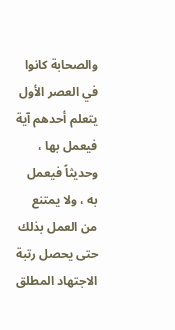والصحابة كانوا في العصر الأول يتعلم أحدهم آية فيعمل بها ، وحديثاً فيعمل به ، ولا يمتنع من العمل بذلك حتى يحصل رتبة الاجتهاد المطلق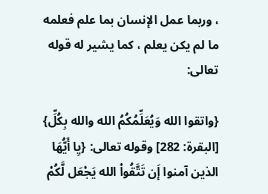، وربما عمل الإنسان بما علم فعلمه ما لم يكن يعلم ، كما يشير له قوله تعالى:

{واتقوا الله وَيُعَلِّمُكُمُ الله والله بِكُلِّ} [البقرة: 282] وقوله تعالى: {يِا أَيُّهَا الذين آمنوا إَن تَتَّقُواْ الله يَجْعَل لَّكُمْ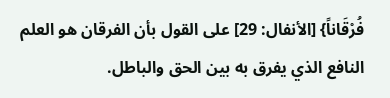فُرْقَاناً} [الأنفال: 29] على القول بأن الفرقان هو العلم النافع الذي يفرق به بين الحق والباطل.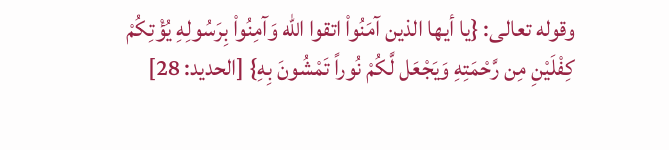وقوله تعالى: {يا أيها الذين آمَنُواْ اتقوا الله وَآمِنُواْ بِرَسُولِهِ يُؤْتِكُمْ كِفْلَيْنِ مِن رَّحْمَتِهِ وَيَجْعَل لَّكُمْ نُوراً تَمْشُونَ بِهِ} [الحديد: 28]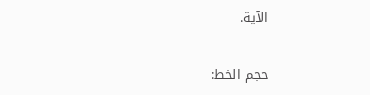الآية.

حجم الخط: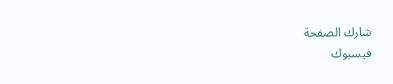شارك الصفحة
فيسبوك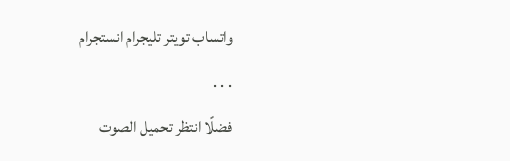واتساب تويتر تليجرام انستجرام
. . .
فضلًا انتظر تحميل الصوت